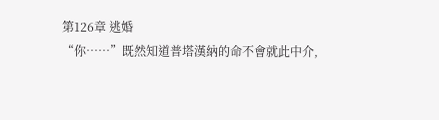第126章 逃婚
“你……”既然知道普塔漢納的命不會就此中介,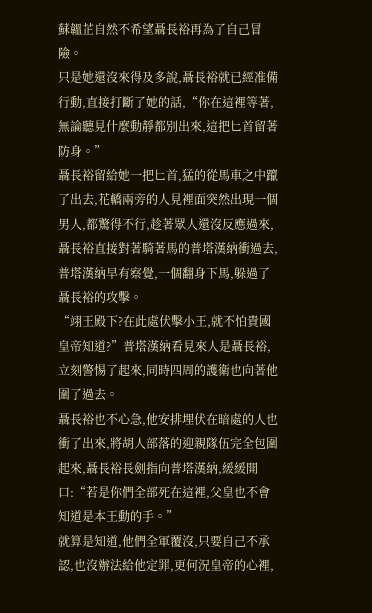蘇韞芷自然不希望聶長裕再為了自己冒險。
只是她還沒來得及多說,聶長裕就已經准備行動,直接打斷了她的話,“你在這裡等著,無論聽見什麼動靜都別出來,這把匕首留著防身。”
聶長裕留給她一把匕首,猛的從馬車之中躥了出去,花轎兩旁的人見裡面突然出現一個男人,都驚得不行,趁著眾人還沒反應過來,聶長裕直接對著騎著馬的普塔漢納衝過去,普塔漢納早有察覺,一個翻身下馬,躲過了聶長裕的攻擊。
“翊王殿下?在此處伏擊小王,就不怕貴國皇帝知道?”普塔漢納看見來人是聶長裕,立刻警惕了起來,同時四周的護衛也向著他圍了過去。
聶長裕也不心急,他安排埋伏在暗處的人也衝了出來,將胡人部落的迎親隊伍完全包圍起來,聶長裕長劍指向普塔漢納,緩緩開口:“若是你們全部死在這裡,父皇也不會知道是本王動的手。”
就算是知道,他們全軍覆沒,只要自己不承認,也沒辦法給他定罪,更何況皇帝的心裡,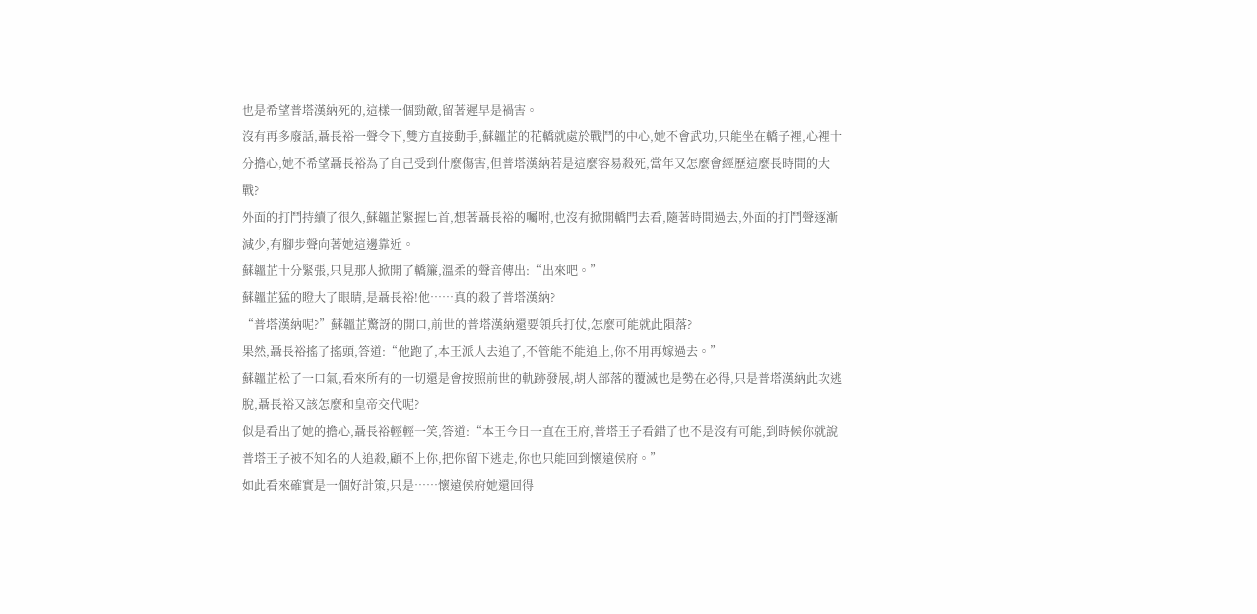也是希望普塔漢納死的,這樣一個勁敵,留著遲早是禍害。
沒有再多廢話,聶長裕一聲令下,雙方直接動手,蘇韞芷的花轎就處於戰鬥的中心,她不會武功,只能坐在轎子裡,心裡十分擔心,她不希望聶長裕為了自己受到什麼傷害,但普塔漢納若是這麼容易殺死,當年又怎麼會經歷這麼長時間的大戰?
外面的打鬥持續了很久,蘇韞芷緊握匕首,想著聶長裕的囑咐,也沒有掀開轎門去看,隨著時間過去,外面的打鬥聲逐漸減少,有腳步聲向著她這邊靠近。
蘇韞芷十分緊張,只見那人掀開了轎簾,溫柔的聲音傳出:“出來吧。”
蘇韞芷猛的瞪大了眼睛,是聶長裕!他……真的殺了普塔漢納?
“普塔漢納呢?”蘇韞芷驚訝的開口,前世的普塔漢納還要領兵打仗,怎麼可能就此隕落?
果然,聶長裕搖了搖頭,答道:“他跑了,本王派人去追了,不管能不能追上,你不用再嫁過去。”
蘇韞芷松了一口氣,看來所有的一切還是會按照前世的軌跡發展,胡人部落的覆滅也是勢在必得,只是普塔漢納此次逃脫,聶長裕又該怎麼和皇帝交代呢?
似是看出了她的擔心,聶長裕輕輕一笑,答道:“本王今日一直在王府,普塔王子看錯了也不是沒有可能,到時候你就說普塔王子被不知名的人追殺,顧不上你,把你留下逃走,你也只能回到懷遠侯府。”
如此看來確實是一個好計策,只是……懷遠侯府她還回得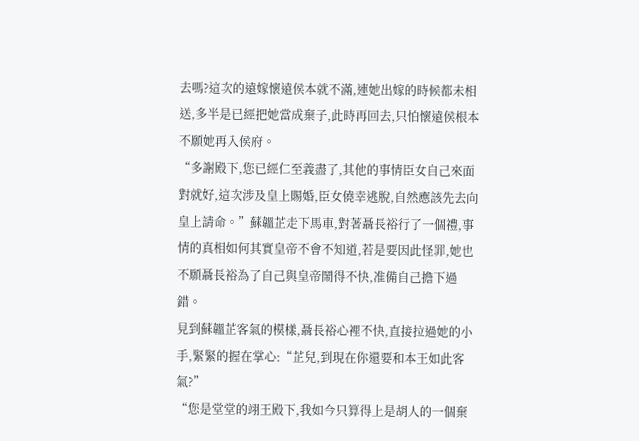去嗎?這次的遠嫁懷遠侯本就不滿,連她出嫁的時候都未相送,多半是已經把她當成棄子,此時再回去,只怕懷遠侯根本不願她再入侯府。
“多謝殿下,您已經仁至義盡了,其他的事情臣女自己來面對就好,這次涉及皇上賜婚,臣女僥幸逃脫,自然應該先去向皇上請命。”蘇韞芷走下馬車,對著聶長裕行了一個禮,事情的真相如何其實皇帝不會不知道,若是要因此怪罪,她也不願聶長裕為了自己與皇帝鬧得不快,准備自己擔下過錯。
見到蘇韞芷客氣的模樣,聶長裕心裡不快,直接拉過她的小手,緊緊的握在掌心:“芷兒,到現在你還要和本王如此客氣?”
“您是堂堂的翊王殿下,我如今只算得上是胡人的一個棄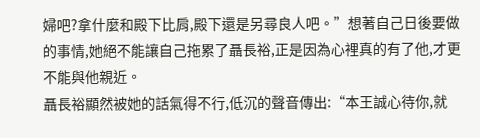婦吧?拿什麼和殿下比肩,殿下還是另尋良人吧。”想著自己日後要做的事情,她絕不能讓自己拖累了聶長裕,正是因為心裡真的有了他,才更不能與他親近。
聶長裕顯然被她的話氣得不行,低沉的聲音傳出:“本王誠心待你,就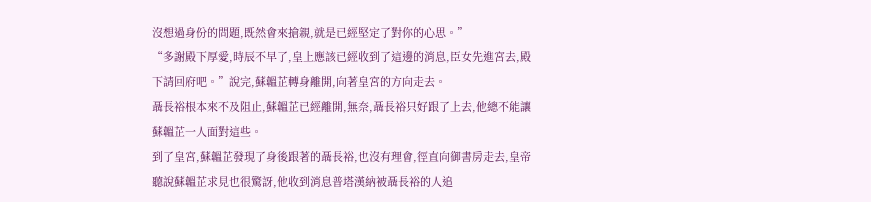沒想過身份的問題,既然會來搶親,就是已經堅定了對你的心思。”
“多謝殿下厚愛,時辰不早了,皇上應該已經收到了這邊的消息,臣女先進宮去,殿下請回府吧。”說完,蘇韞芷轉身離開,向著皇宮的方向走去。
聶長裕根本來不及阻止,蘇韞芷已經離開,無奈,聶長裕只好跟了上去,他總不能讓蘇韞芷一人面對這些。
到了皇宮,蘇韞芷發現了身後跟著的聶長裕,也沒有理會,徑直向御書房走去,皇帝聽說蘇韞芷求見也很驚訝,他收到消息普塔漢納被聶長裕的人追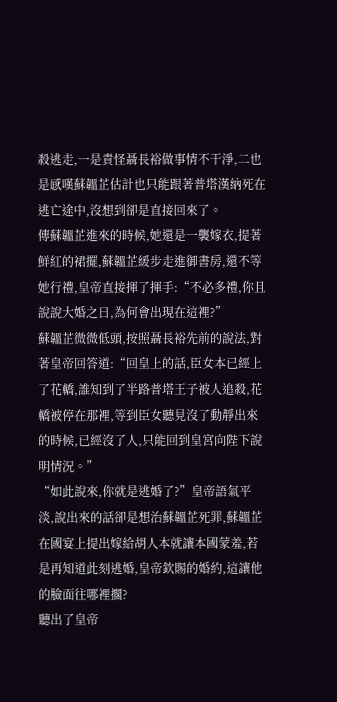殺逃走,一是責怪聶長裕做事情不干淨,二也是感嘆蘇韞芷估計也只能跟著普塔漢納死在逃亡途中,沒想到卻是直接回來了。
傳蘇韞芷進來的時候,她還是一襲嫁衣,提著鮮紅的裙擺,蘇韞芷緩步走進御書房,還不等她行禮,皇帝直接揮了揮手:“不必多禮,你且說說大婚之日,為何會出現在這裡?”
蘇韞芷微微低頭,按照聶長裕先前的說法,對著皇帝回答道:“回皇上的話,臣女本已經上了花轎,誰知到了半路普塔王子被人追殺,花轎被停在那裡,等到臣女聽見沒了動靜出來的時候,已經沒了人,只能回到皇宮向陛下說明情況。”
“如此說來,你就是逃婚了?”皇帝語氣平淡,說出來的話卻是想治蘇韞芷死罪,蘇韞芷在國宴上提出嫁給胡人本就讓本國蒙羞,若是再知道此刻逃婚,皇帝欽賜的婚約,這讓他的臉面往哪裡擱?
聽出了皇帝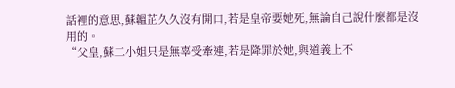話裡的意思,蘇韞芷久久沒有開口,若是皇帝要她死,無論自己說什麼都是沒用的。
“父皇,蘇二小姐只是無辜受牽連,若是降罪於她,與道義上不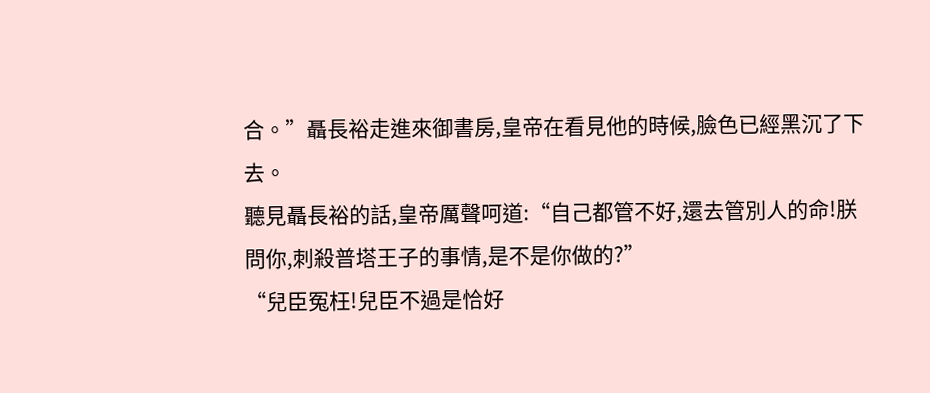合。”聶長裕走進來御書房,皇帝在看見他的時候,臉色已經黑沉了下去。
聽見聶長裕的話,皇帝厲聲呵道:“自己都管不好,還去管別人的命!朕問你,刺殺普塔王子的事情,是不是你做的?”
“兒臣冤枉!兒臣不過是恰好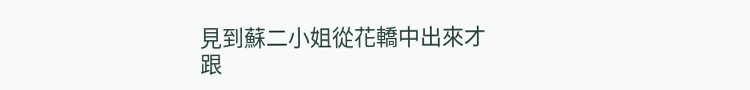見到蘇二小姐從花轎中出來才跟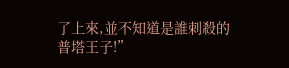了上來,並不知道是誰刺殺的普塔王子!”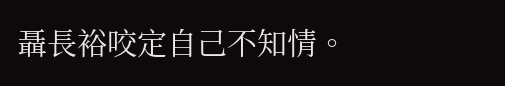聶長裕咬定自己不知情。